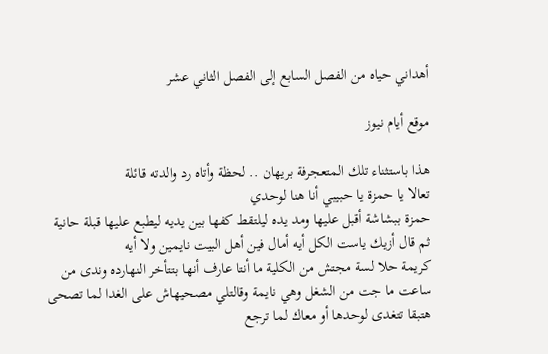أهداني حياه من الفصل السابع إلى الفصل الثاني عشر

موقع أيام نيوز

هذا باستثناء تلك المتعجرفة بريهان .. لحظة وأتاه رد والدته قائلة
تعالا يا حمزة يا حبيبي أنا هنا لوحدي
حمزة ببشاشة أقبل عليها ومد يده ليلتقط كفها بين يديه ليطبع عليها قبلة حانية ثم قال أزيك ياست الكل أيه أمال فين أهل البيت نايمين ولا أيه
كريمة حلا لسة مجتش من الكلية ما أنتا عارف أنها بتتأخر النهارده وندى من ساعت ما جت من الشغل وهي نايمة وقالتلي مصحيهاش على الغدا لما تصحى هتبقا تتغدى لوحدها أو معاك لما ترجع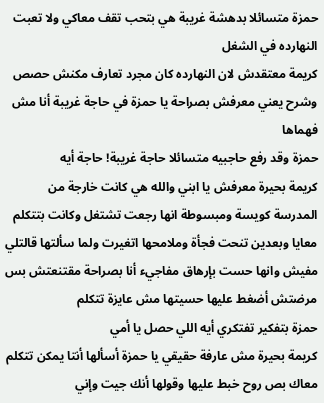حمزة متسائلا بدهشة غريبة هي بتحب تقف معاكي ولا تعبت النهارده في الشغل
كريمة معتقدش لان النهارده كان مجرد تعارف مكنش حصص وشرح يعني معرفش بصراحة يا حمزة في حاجة غريبة أنا مش فهماها
حمزة وقد رفع حاجبيه متسائلا حاجة غريبة! حاجة أيه
كريمة بحيرة معرفش يا ابني والله هي كانت خارجة من المدرسة كويسة ومبسوطة انها رجعت تشتغل وكانت بتتكلم معايا وبعدين تنحت فجأة وملامحها اتغيرت ولما سألتها قالتلي مفيش وانها حست بإرهاق مفاجيء أنا بصراحة مقتنعتش بس مرضتش أضغط عليها حسيتها مش عايزة تتكلم
حمزة بتفكير تفتكري أيه اللي حصل يا أمي
كريمة بحيرة مش عارفة حقيقي يا حمزة أسألها أنتا يمكن تتكلم معاك بص روح خبط عليها وقولها أنك جيت وإني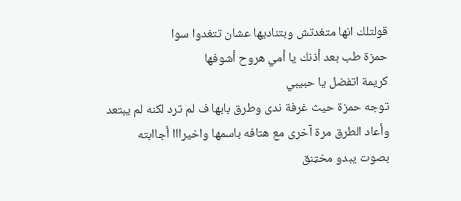قولتلك انها متغدتش وبتناديها عشان تتغدوا سوا
حمزة طب بعد أذنك يا أمي هروح أشوفها
كريمة اتفضل يا حبيبي
توجه حمزة حيث غرفة ندى وطرق بابها ف لم ترد لكنه لم يبتعد وأعاد الطرق مرة آخرى مع هتافه باسمها واخيرااا أجاابته بصوت يبدو مخټنق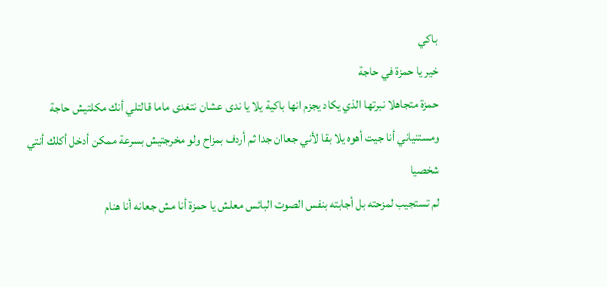باكي
خير يا حمزة في حاجة
حمزة متجاهلا نبرتها الذي يكاد يجزم انها باكية يلا يا ندى عشان نتغدى ماما قالتلي أنك مكلتيش حاجة ومستنياني أنا جيت أهوه يلا بقا لأني جعاان جدا ثم أردف بمزاح ولو مخرجتيش بسرعة ممكن أدخل أكلك أنتي شخصيا
لم تستجيب لمزحته بل أجابته بنفس الصوت البائس معلش يا حمزة أنا مش جعانه أنا هنام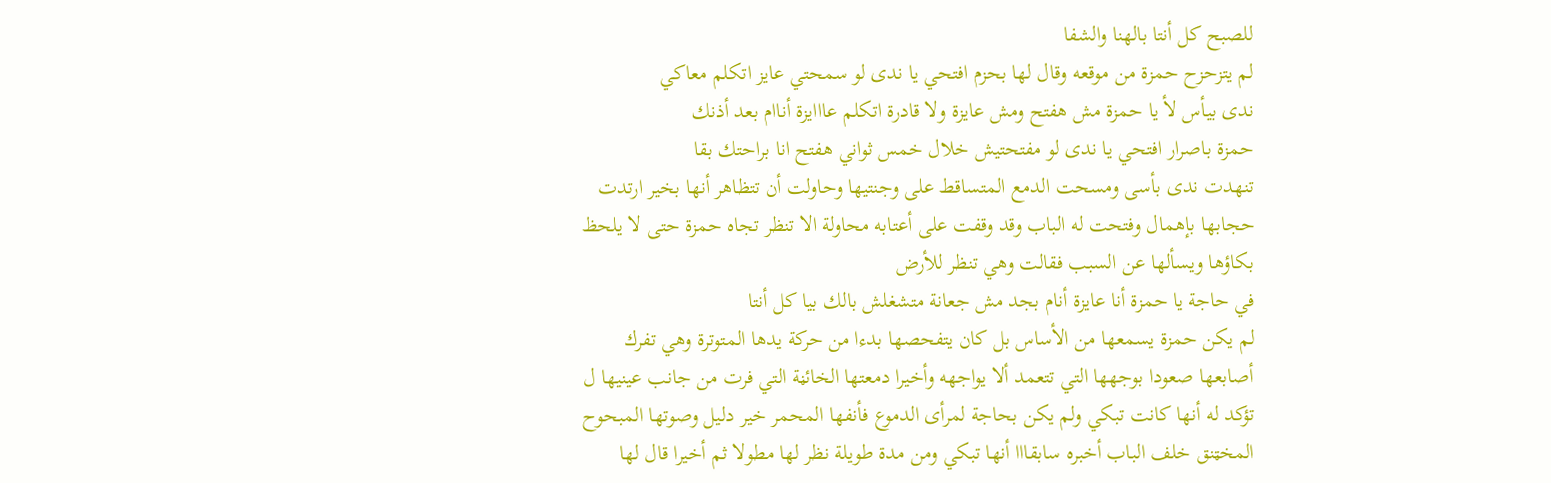للصبح كل أنتا بالهنا والشفا
لم يتزحزح حمزة من موقعه وقال لها بحزم افتحي يا ندى لو سمحتي عايز اتكلم معاكي
ندى بيأس لأ يا حمزة مش هفتح ومش عايزة ولا قادرة اتكلم عااايزة أناام بعد أذنك
حمزة باصرار افتحي يا ندى لو مفتحتيش خلال خمس ثواني هفتح انا براحتك بقا
تنهدت ندى بأسى ومسحت الدمع المتساقط على وجنتيها وحاولت أن تتظاهر أنها بخير ارتدت حجابها بإهمال وفتحت له الباب وقد وقفت على أعتابه محاولة الا تنظر تجاه حمزة حتى لا يلحظ بكاؤها ويسألها عن السبب فقالت وهي تنظر للأرض
في حاجة يا حمزة أنا عايزة أنام بجد مش جعانة متشغلش بالك بيا كل أنتا
لم يكن حمزة يسمعها من الأساس بل كان يتفحصها بدءا من حركة يدها المتوترة وهي تفرك أصابعها صعودا بوجهها التي تتعمد ألا يواجهه وأخيرا دمعتها الخائڼة التي فرت من جانب عينيها ل تؤكد له أنها كانت تبكي ولم يكن بحاجة لمرأى الدموع فأنفها المحمر خير دليل وصوتها المبحوح المخټنق خلف الباب أخبره سابقااا أنها تبكي ومن مدة طويلة نظر لها مطولا ثم أخيرا قال لها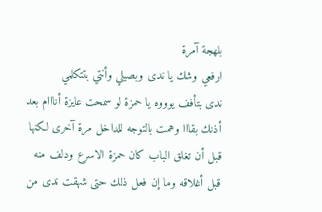بلهجة آمرة
ارفعي وشك يا ندى وبصيلي وأنتي بتتكلمي
ندى بتأفف يوووه يا حمزة لو سمحت عايزة أنااام بعد أذنك بقااا وهمت بالتوجه للداخل مرة آخرى لكنها قبل أن تغلق الباب كان حمزة الاسرع ودلف منه قبل أغلاقه وما إن فعل ذلك حتى شهقت ندى من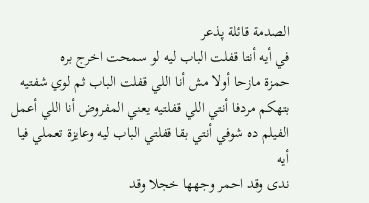الصدمة قائلة پذعر
في أيه أنتا قفلت الباب ليه لو سمحت اخرج بره
حمزة مازحا أولا مش أنا اللي قفلت الباب ثم لوي شفتيه بتهكم مردفا أنتي اللي قفلتيه يعني المفروض أنا اللي أعمل الفيلم ده شوفي أنتي بقا قفلتي الباب ليه وعايزة تعملي فيا أيه
ندى وقد احمر وجهها خجلا وقد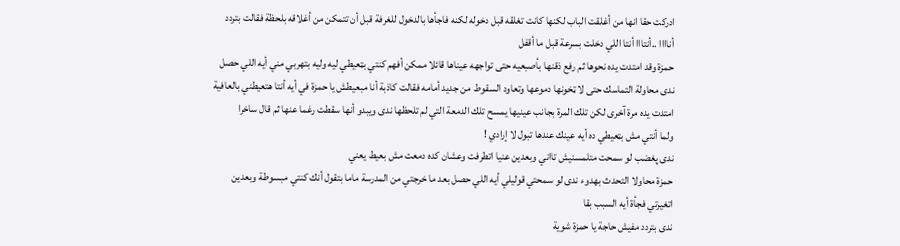ادركت حقا انها من أغلقت الباب لكنها كانت تغلقه قبل دخوله لكنه فاجأها بالدخول للغرفة قبل أن تتمكن من أغلاقه بلحظة فقالت بتردد أناااا ..أنتااا أنتا اللي دخلت بسرعة قبل ما أقفل
حمزة وقد امتدت يده نحوها ثم رفع ذقنها بأصبعيه حتى تواجهه عيناها قائلا ممكن أفهم كنتي بټعيطي ليه وليه بتهربي مني أيه اللي حصل
ندى محاولة التماسك حتى لا ټخونها دموعها وتعاود السقوط من جديد أمامه فقالت كاذبة أنا مبعيطش يا حمزة في أيه أنتا هتعيطني بالعافية
امتدت يده مرة آخرى لكن تلك المرة بجانب عينيها يمسح تلك الدمعة التي لم تلحظها ندى ويبدو أنها سقطت رغما عنها ثم قال ساخرا
ولما أنتي مش بټعيطي ده أيه عينك عندها تبول لا إرادي !
ندى پغضب لو سمحت متلمسنيش تااني وبعدين عنيا اتطرفت وعشان كده دمعت مش بعيط يعني
حمزة محاولا التحدث بهدوء ندى لو سمحتي قوليلي أيه اللي حصل بعد ما خرجتي من المدرسة ماما بتقول أنك كنتي مبسوطة وبعدين اتغيرتي فجأة أيه السبب بقا
ندى بتردد مفيش حاجة يا حمزة شوية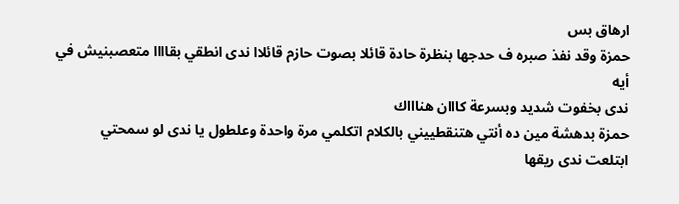ارهاق بس
حمزة وقد نفذ صبره ف حدجها بنظرة حادة قائلا بصوت حازم قائلاا ندى انطقي بقاااا متعصبنيش في أيه
ندى بخفوت شديد وبسرعة كااان هناااك
حمزة بدهشة مين ده أنتي هتنقطييني بالكلام اتكلمي مرة واحدة وعلطول يا ندى لو سمحتي
ابتلعت ندى ريقها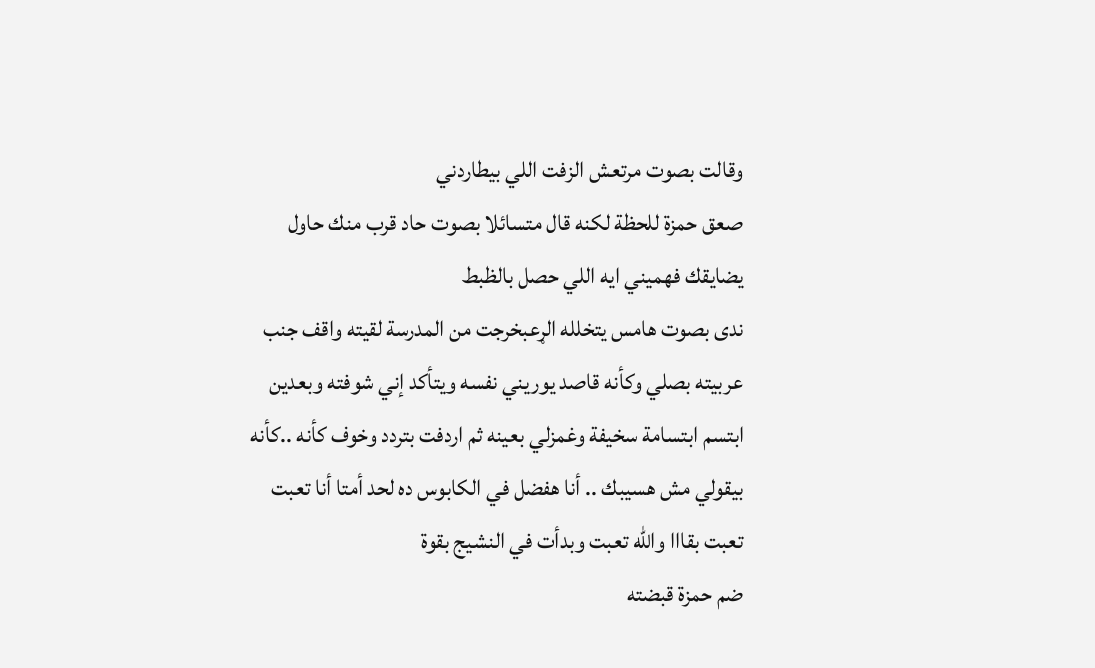وقالت بصوت مرتعش الزفت اللي بيطاردني
صعق حمزة للحظة لكنه قال متسائلا بصوت حاد قرب منك حاول يضايقك فهميني ايه اللي حصل بالظبط
ندى بصوت هامس يتخلله الړعبخرجت من المدرسة لقيته واقف جنب عربيته بصلي وكأنه قاصد يوريني نفسه ويتأكد إني شوفته وبعدين ابتسم ابتسامة سخيفة وغمزلي بعينه ثم اردفت بتردد وخوف كأنه ..كأنه بيقولي مش هسيبك .. أنا هفضل في الکابوس ده لحد أمتا أنا تعبت تعبت بقااا والله تعبت وبدأت في النشيج بقوة
ضم حمزة قبضته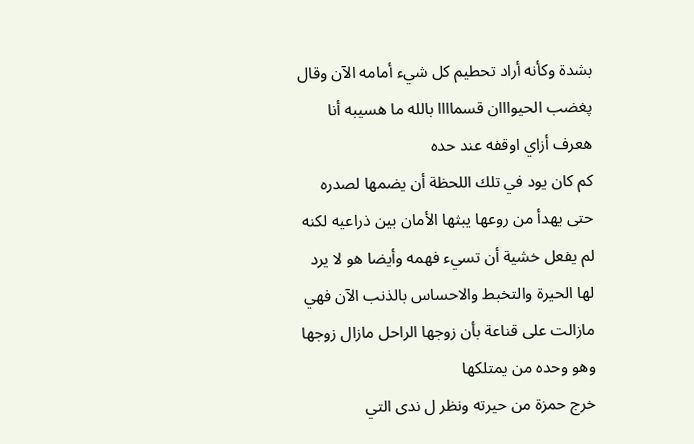بشدة وكأنه أراد تحطيم كل شيء أمامه الآن وقال پغضب الحيوااان قسماااا بالله ما هسيبه أنا هعرف أزاي اوقفه عند حده
كم كان يود في تلك اللحظة أن يضمها لصدره حتى يهدأ من روعها يبثها الأمان بين ذراعيه لكنه لم يفعل خشية أن تسيء فهمه وأيضا هو لا يرد لها الحيرة والتخبط والاحساس بالذنب الآن فهي مازالت على قناعة بأن زوجها الراحل مازال زوجها وهو وحده من يمتلكها
خرج حمزة من حيرته ونظر ل ندى التي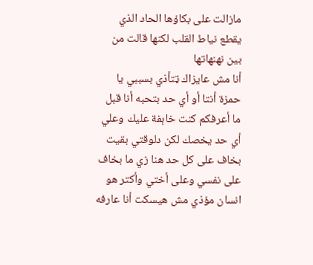مازالت على بكاؤها الحاد الذي يقطع نياط القلب لكنها قالت من بين نهنهاتها
أنا مش عايزاك ټتأذي بسببي يا حمزة أنتا أو أي حد بتحبه أنا قبل ما أعرفكم كنت خاېفة عليك وعلي أي حد يخصك لكن دلوقتي بقيت بخاف على كل حد هنا زي ما بخاف على نفسي وعلى أختي وأكتر هو انسان مؤذي مش هيسكت أنا عارفه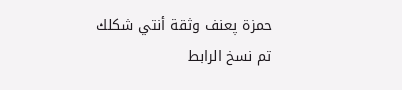حمزة پعنف وثقة أنتي شكلك
تم نسخ الرابط